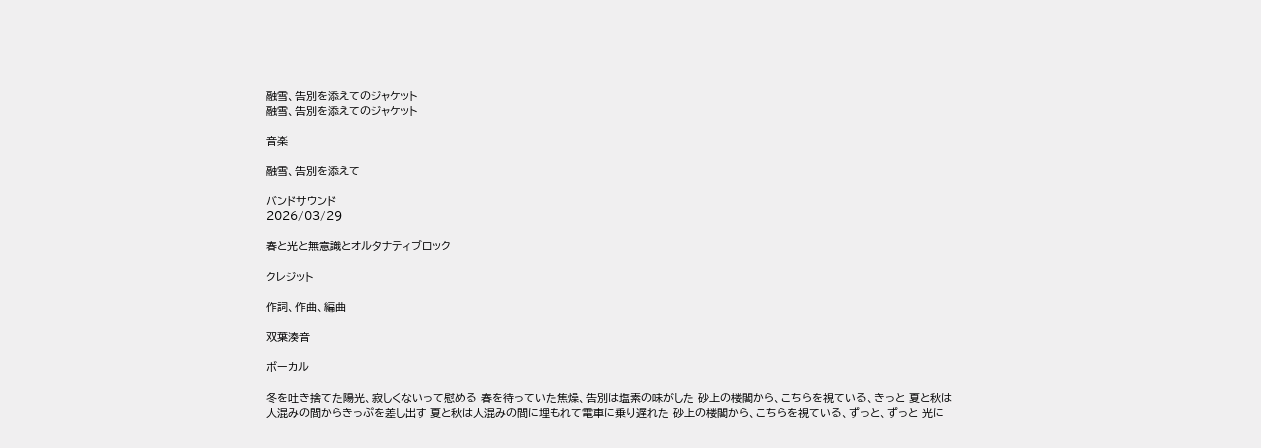融雪、告別を添えてのジャケット
融雪、告別を添えてのジャケット

音楽

融雪、告別を添えて

バンドサウンド
2026/03/29

春と光と無意識とオルタナティブロック

クレジット

作詞、作曲、編曲

双葉湊音

ボーカル

冬を吐き捨てた陽光、寂しくないって慰める 春を待っていた焦燥、告別は塩素の味がした 砂上の楼閣から、こちらを視ている、きっと 夏と秋は人混みの間からきっぷを差し出す 夏と秋は人混みの間に埋もれて電車に乗り遅れた 砂上の楼閣から、こちらを視ている、ずっと、ずっと 光に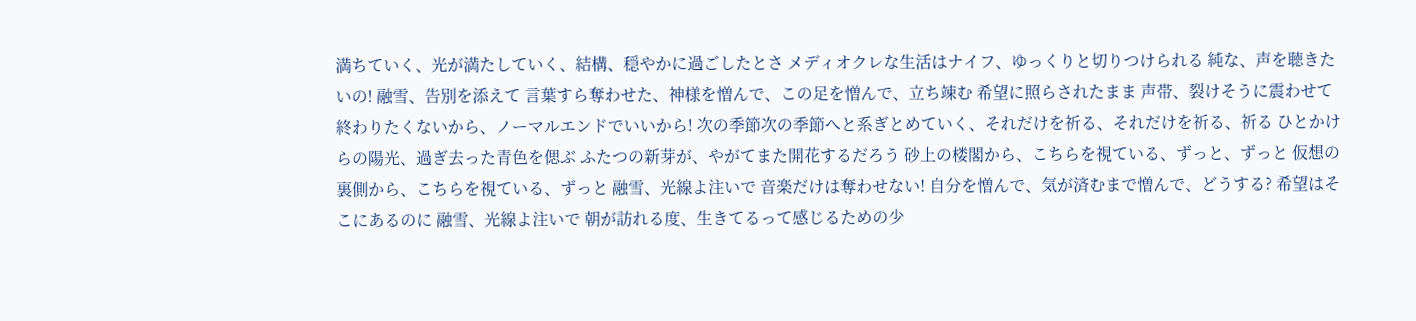満ちていく、光が満たしていく、結構、穏やかに過ごしたとさ メディオクレな生活はナイフ、ゆっくりと切りつけられる 純な、声を聴きたいの! 融雪、告別を添えて 言葉すら奪わせた、神様を憎んで、この足を憎んで、立ち竦む 希望に照らされたまま 声帯、裂けそうに震わせて 終わりたくないから、ノーマルエンドでいいから! 次の季節次の季節へと系ぎとめていく、それだけを祈る、それだけを祈る、祈る ひとかけらの陽光、過ぎ去った青色を偲ぶ ふたつの新芽が、やがてまた開花するだろう 砂上の楼閣から、こちらを視ている、ずっと、ずっと 仮想の裏側から、こちらを視ている、ずっと 融雪、光線よ注いで 音楽だけは奪わせない! 自分を憎んで、気が済むまで憎んで、どうする? 希望はそこにあるのに 融雪、光線よ注いで 朝が訪れる度、生きてるって感じるための少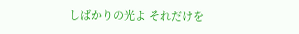しばかりの光よ それだけを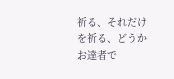祈る、それだけを祈る、どうかお達者で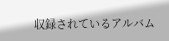収録されているアルバム